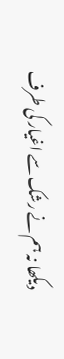دیکھا نہ ہم نے رشک سے اغیار کی طرف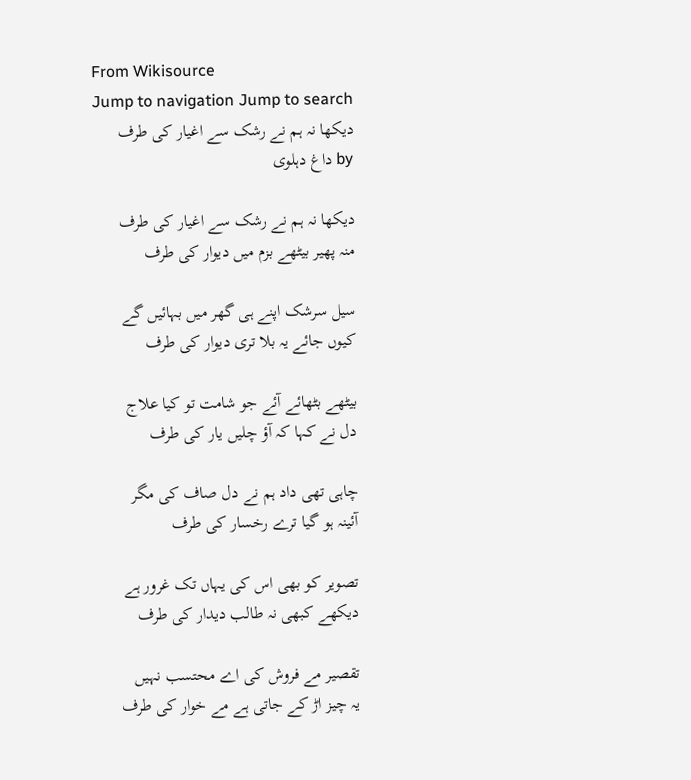From Wikisource
Jump to navigation Jump to search
دیکھا نہ ہم نے رشک سے اغیار کی طرف
by داغ دہلوی

دیکھا نہ ہم نے رشک سے اغیار کی طرف
منہ پھیر بیٹھے بزم میں دیوار کی طرف

سیل سرشک اپنے ہی گھر میں بہائیں گے
کیوں جائے یہ بلا تری دیوار کی طرف

بیٹھے بٹھائے آئے جو شامت تو کیا علاج
دل نے کہا کہ آؤ چلیں یار کی طرف

چاہی تھی داد ہم نے دل صاف کی مگر
آئینہ ہو گیا ترے رخسار کی طرف

تصویر کو بھی اس کی یہاں تک غرور ہے
دیکھے کبھی نہ طالب دیدار کی طرف

تقصیر مے فروش کی اے محتسب نہیں
یہ چیز اڑ کے جاتی ہے مے خوار کی طرف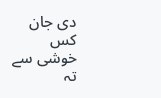دی جان کس خوشی سے تہ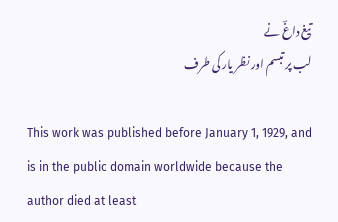تیغ داغؔ نے
لب پر تبسم اور نظر یار کی طرف

This work was published before January 1, 1929, and is in the public domain worldwide because the author died at least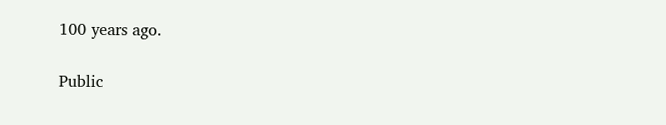100 years ago.

Public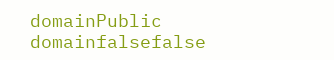domainPublic domainfalsefalse